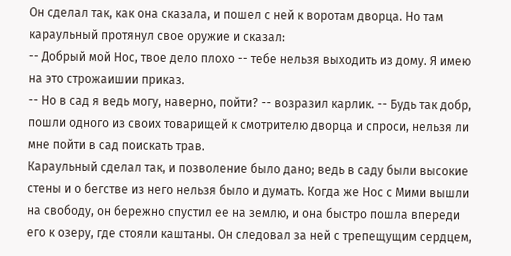Он сделал так, как она сказала, и пошел с ней к воротам дворца. Но там караульный протянул свое оружие и сказал:
-- Добрый мой Нос, твое дело плохо -- тебе нельзя выходить из дому. Я имею на это строжаишии приказ.
-- Но в сад я ведь могу, наверно, пойти? -- возразил карлик. -- Будь так добр, пошли одного из своих товарищей к смотрителю дворца и спроси, нельзя ли мне пойти в сад поискать трав.
Караульный сделал так, и позволение было дано; ведь в саду были высокие стены и о бегстве из него нельзя было и думать. Когда же Нос с Мими вышли на свободу, он бережно спустил ее на землю, и она быстро пошла впереди его к озеру, где стояли каштаны. Он следовал за ней с трепещущим сердцем,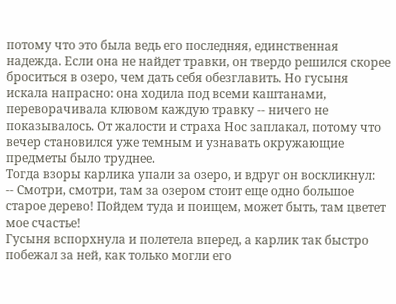потому что это была ведь его последняя, единственная надежда. Если она не найдет травки, он твердо решился скорее броситься в озеро, чем дать себя обезглавить. Но гусыня искала напрасно: она ходила под всеми каштанами, переворачивала клювом каждую травку -- ничего не показывалось. От жалости и страха Нос заплакал, потому что вечер становился уже темным и узнавать окружающие предметы было труднее.
Тогда взоры карлика упали за озеро, и вдруг он воскликнул:
-- Смотри, смотри, там за озером стоит еще одно большое старое дерево! Пойдем туда и поищем, может быть, там цветет мое счастье!
Гусыня вспорхнула и полетела вперед, а карлик так быстро побежал за ней, как только могли его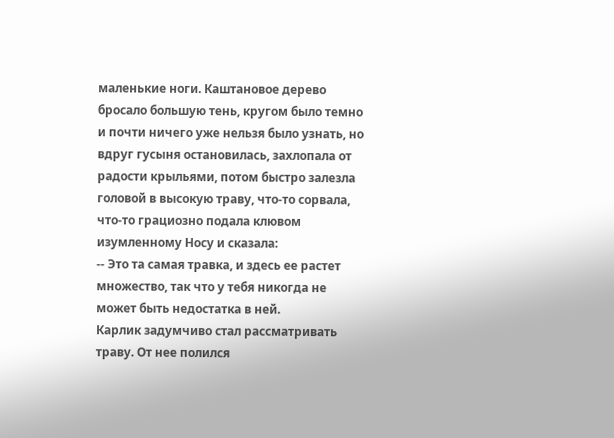маленькие ноги. Каштановое дерево бросало большую тень, кругом было темно и почти ничего уже нельзя было узнать, но вдруг гусыня остановилась, захлопала от радости крыльями, потом быстро залезла головой в высокую траву, что-то сорвала, что-то грациозно подала клювом изумленному Носу и сказала:
-- Это та самая травка, и здесь ее растет множество, так что у тебя никогда не может быть недостатка в ней.
Карлик задумчиво стал рассматривать траву. От нее полился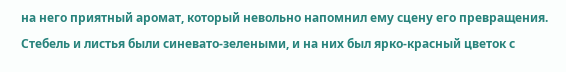на него приятный аромат, который невольно напомнил ему сцену его превращения. Стебель и листья были синевато-зелеными, и на них был ярко-красный цветок с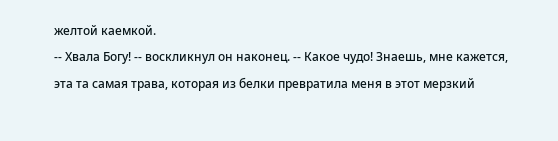желтой каемкой.
-- Хвала Богу! -- воскликнул он наконец. -- Какое чудо! Знаешь, мне кажется, эта та самая трава, которая из белки превратила меня в этот мерзкий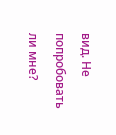вид. Не попробовать ли мне?